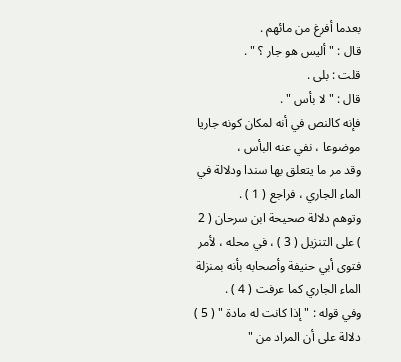بعدما أفرغ من مائهم .
قال : " أليس هو جار ؟ " .
قلت : بلى .
قال : " لا بأس " .
فإنه كالنص في أنه لمكان كونه جاريا موضوعا ، نفي عنه البأس ،
وقد مر ما يتعلق بها سندا ودلالة في الماء الجاري ، فراجع ( 1 ) .
وتوهم دلالة صحيحة ابن سرحان ( 2 ) على التنزيل ( 3 ) ، في محله ، لأمر
فتوى أبي حنيفة وأصحابه بأنه بمنزلة الماء الجاري كما عرفت ( 4 ) .
وفي قوله : " إذا كانت له مادة " ( 5 ) دلالة على أن المراد من "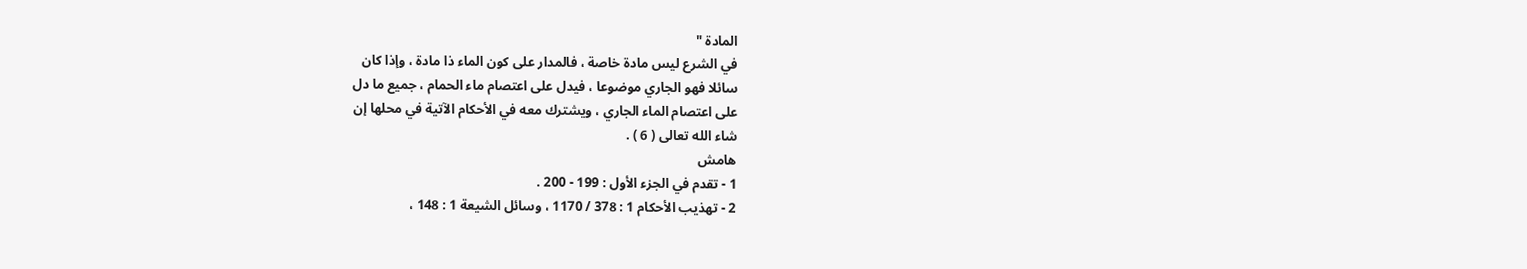المادة "
في الشرع ليس مادة خاصة ، فالمدار على كون الماء ذا مادة ، وإذا كان
سائلا فهو الجاري موضوعا ، فيدل على اعتصام ماء الحمام ، جميع ما دل
على اعتصام الماء الجاري ، ويشترك معه في الأحكام الآتية في محلها إن
شاء الله تعالى ( 6 ) .
هامش
1 - تقدم في الجزء الأول : 199 - 200 .
2 - تهذيب الأحكام 1 : 378 / 1170 ، وسائل الشيعة 1 : 148 ،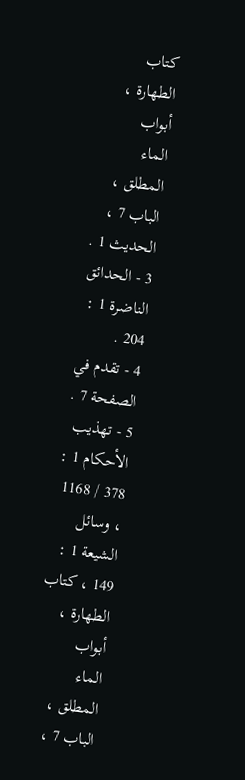كتاب الطهارة ، أبواب
الماء المطلق ، الباب 7 ، الحديث 1 .
3 - الحدائق الناضرة 1 : 204 .
4 - تقدم في الصفحة 7 .
5 - تهذيب الأحكام 1 : 378 / 1168 ، وسائل الشيعة 1 : 149 ، كتاب الطهارة ، أبواب
الماء المطلق ، الباب 7 ،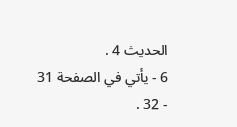الحديث 4 .
6 - يأتي في الصفحة 31 - 32 .